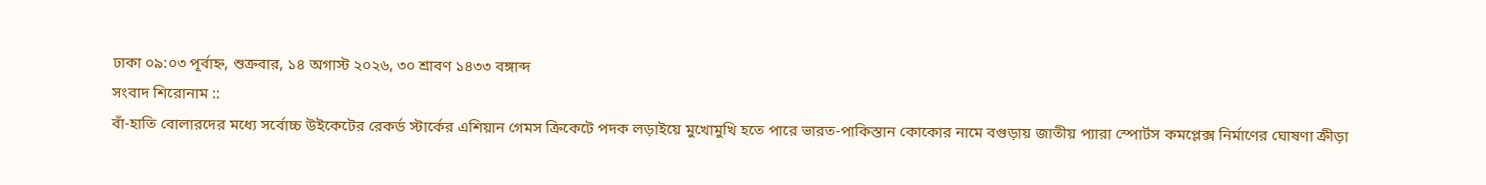ঢাকা ০৯:০৩ পূর্বাহ্ন, শুক্রবার, ১৪ অগাস্ট ২০২৬, ৩০ শ্রাবণ ১৪৩৩ বঙ্গাব্দ
সংবাদ শিরোনাম ::
বাঁ-হাতি বোলারদের মধ্যে সর্বোচ্চ উইকেটের রেকর্ড স্টার্কের এশিয়ান গেমস ক্রিকেটে পদক লড়াইয়ে মুখোমুখি হতে পারে ভারত-পাকিস্তান কোকোর নামে বগুড়ায় জাতীয় প্যারা স্পোর্টস কমপ্লেক্স নির্মাণের ঘোষণা ক্রীড়া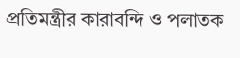প্রতিমন্ত্রীর কারাবন্দি ও পলাতক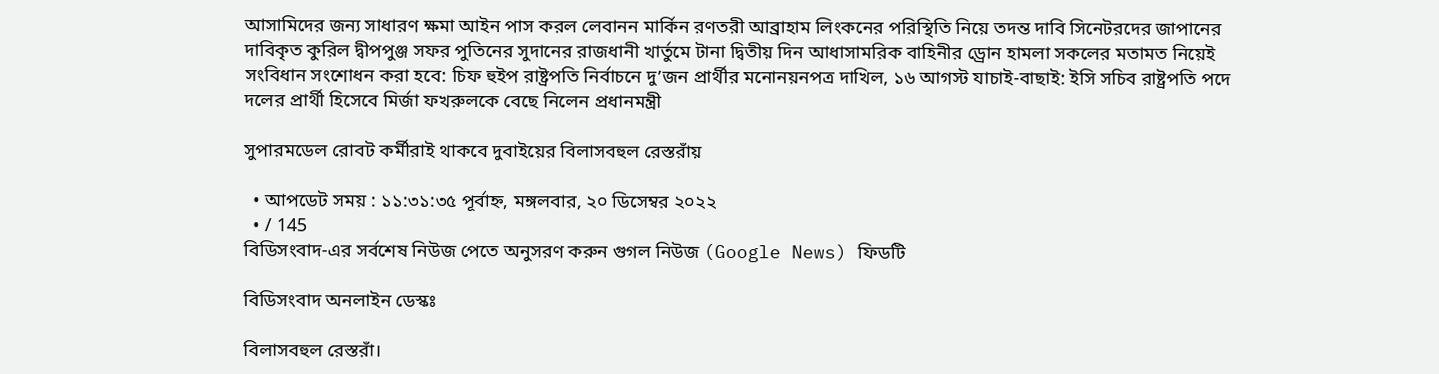আসামিদের জন্য সাধারণ ক্ষমা আইন পাস করল লেবানন মার্কিন রণতরী আব্রাহাম লিংকনের পরিস্থিতি নিয়ে তদন্ত দাবি সিনেটরদের জাপানের দাবিকৃত কুরিল দ্বীপপুঞ্জ সফর পুতিনের সুদানের রাজধানী খার্তুমে টানা দ্বিতীয় দিন আধাসামরিক বাহিনীর ড্রোন হামলা সকলের মতামত নিয়েই সংবিধান সংশোধন করা হবে: চিফ হুইপ রাষ্ট্রপতি নির্বাচনে দু’জন প্রার্থীর মনোনয়নপত্র দাখিল, ১৬ আগস্ট যাচাই-বাছাই: ইসি সচিব রাষ্ট্রপতি পদে দলের প্রার্থী হিসেবে মির্জা ফখরুলকে বেছে নিলেন প্রধানমন্ত্রী

সুপারমডেল রোবট কর্মীরাই থাকবে দুবাইয়ের বিলাসবহুল রেস্তরাঁয়

  • আপডেট সময় : ১১:৩১:৩৫ পূর্বাহ্ন, মঙ্গলবার, ২০ ডিসেম্বর ২০২২
  • / 145
বিডিসংবাদ-এর সর্বশেষ নিউজ পেতে অনুসরণ করুন গুগল নিউজ (Google News) ফিডটি

বিডিসংবাদ অনলাইন ডেস্কঃ

বিলাসবহুল রেস্তরাঁ।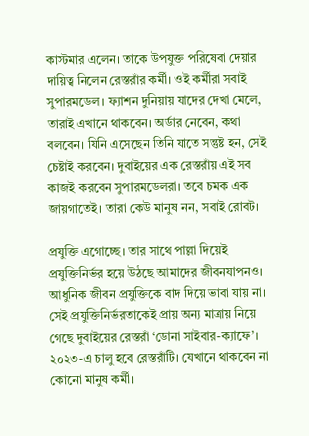কাস্টমার এলেন। তাকে উপযুক্ত পরিষেবা দেয়ার দায়িত্ব নিলেন রেস্তরাঁর কর্মী। ওই কর্মীরা সবাই সুপারমডেল। ফ্যাশন দুনিয়ায় যাদের দেখা মেলে, তারাই এখানে থাকবেন। অর্ডার নেবেন, কথা বলবেন। যিনি এসেছেন তিনি যাতে সন্তুষ্ট হন, সেই চেষ্টাই করবেন। দুবাইয়ের এক রেস্তরাঁয় এই সব কাজই করবেন সুপারমডেলরা। তবে চমক এক জায়গাতেই। তারা কেউ মানুষ নন, সবাই রোবট।

প্রযুক্তি এগোচ্ছে। তার সাথে পাল্লা দিয়েই প্রযুক্তিনির্ভর হয়ে উঠছে আমাদের জীবনযাপনও। আধুনিক জীবন প্রযুক্তিকে বাদ দিয়ে ভাবা যায় না। সেই প্রযুক্তিনির্ভরতাকেই প্রায় অন্য মাত্রায় নিয়ে গেছে দুবাইয়ের রেস্তরাঁ ‘ডোনা সাইবার-ক্যাফে’। ২০২৩-এ চালু হবে রেস্তরাঁটি। যেখানে থাকবেন না কোনো মানুষ কর্মী।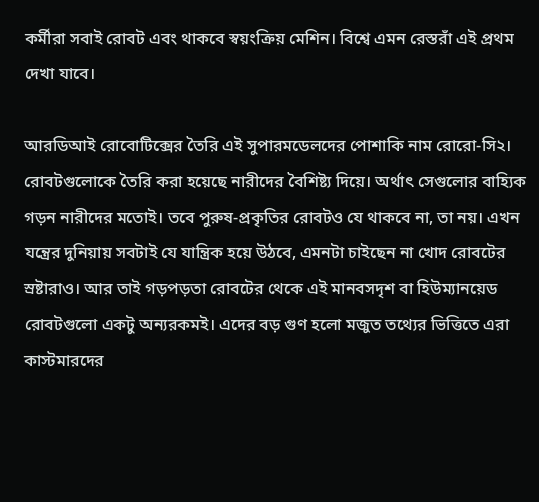কর্মীরা সবাই রোবট এবং থাকবে স্বয়ংক্রিয় মেশিন। বিশ্বে এমন রেস্তরাঁ এই প্রথম দেখা যাবে।

আরডিআই রোবোটিক্সের তৈরি এই সুপারমডেলদের পোশাকি নাম রোরো-সি২। রোবটগুলোকে তৈরি করা হয়েছে নারীদের বৈশিষ্ট্য দিয়ে। অর্থাৎ সেগুলোর বাহ্যিক গড়ন নারীদের মতোই। তবে পুরুষ-প্রকৃতির রোবটও যে থাকবে না, তা নয়। এখন যন্ত্রের দুনিয়ায় সবটাই যে যান্ত্রিক হয়ে উঠবে, এমনটা চাইছেন না খোদ রোবটের স্রষ্টারাও। আর তাই গড়পড়তা রোবটের থেকে এই মানবসদৃশ বা হিউম্যানয়েড রোবটগুলো একটু অন্যরকমই। এদের বড় গুণ হলো মজুত তথ্যের ভিত্তিতে এরা কাস্টমারদের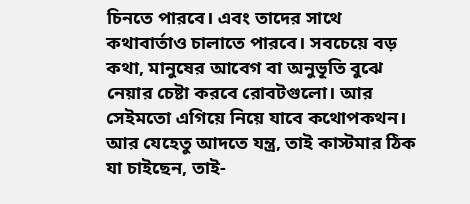চিনতে পারবে। এবং তাদের সাথে কথাবার্তাও চালাতে পারবে। সবচেয়ে বড় কথা, মানুষের আবেগ বা অনুভূতি বুঝে নেয়ার চেষ্টা করবে রোবটগুলো। আর সেইমতো এগিয়ে নিয়ে যাবে কথোপকথন। আর যেহেতু আদতে যন্ত্র, তাই কাস্টমার ঠিক যা চাইছেন, তাই-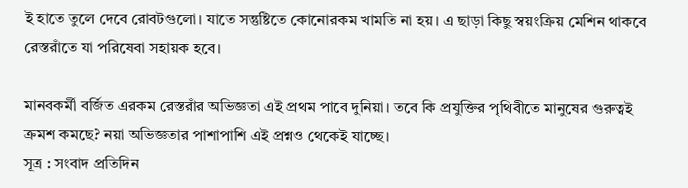ই হাতে তুলে দেবে রোবটগুলো। যাতে সন্তুষ্টিতে কোনোরকম খামতি না হয়। এ ছাড়া কিছু স্বয়ংক্রিয় মেশিন থাকবে রেস্তরাঁতে যা পরিষেবা সহায়ক হবে।

মানবকর্মী বর্জিত এরকম রেস্তরাঁর অভিজ্ঞতা এই প্রথম পাবে দুনিয়া। তবে কি প্রযুক্তির পৃথিবীতে মানুষের গুরুত্বই ক্রমশ কমছে? নয়া অভিজ্ঞতার পাশাপাশি এই প্রশ্নও থেকেই যাচ্ছে।
সূত্র : সংবাদ প্রতিদিন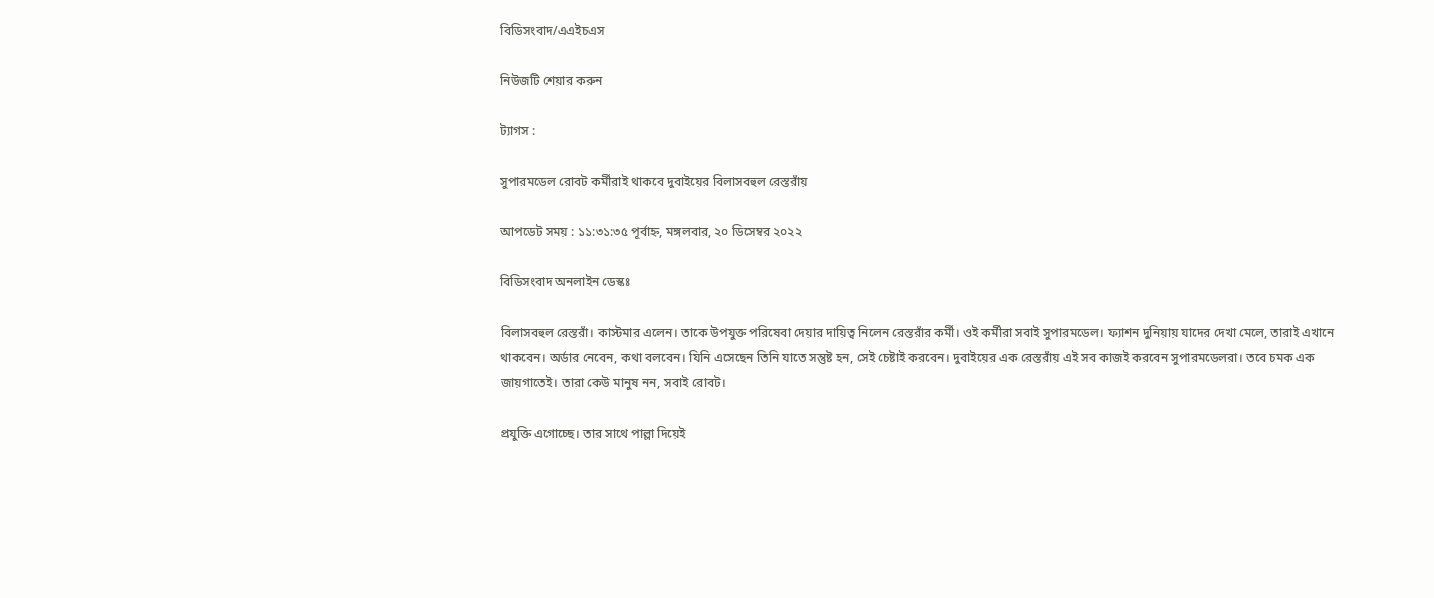বিডিসংবাদ/এএইচএস

নিউজটি শেয়ার করুন

ট্যাগস :

সুপারমডেল রোবট কর্মীরাই থাকবে দুবাইয়ের বিলাসবহুল রেস্তরাঁয়

আপডেট সময় : ১১:৩১:৩৫ পূর্বাহ্ন, মঙ্গলবার, ২০ ডিসেম্বর ২০২২

বিডিসংবাদ অনলাইন ডেস্কঃ

বিলাসবহুল রেস্তরাঁ। কাস্টমার এলেন। তাকে উপযুক্ত পরিষেবা দেয়ার দায়িত্ব নিলেন রেস্তরাঁর কর্মী। ওই কর্মীরা সবাই সুপারমডেল। ফ্যাশন দুনিয়ায় যাদের দেখা মেলে, তারাই এখানে থাকবেন। অর্ডার নেবেন, কথা বলবেন। যিনি এসেছেন তিনি যাতে সন্তুষ্ট হন, সেই চেষ্টাই করবেন। দুবাইয়ের এক রেস্তরাঁয় এই সব কাজই করবেন সুপারমডেলরা। তবে চমক এক জায়গাতেই। তারা কেউ মানুষ নন, সবাই রোবট।

প্রযুক্তি এগোচ্ছে। তার সাথে পাল্লা দিয়েই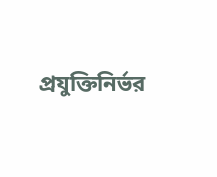প্রযুক্তিনির্ভর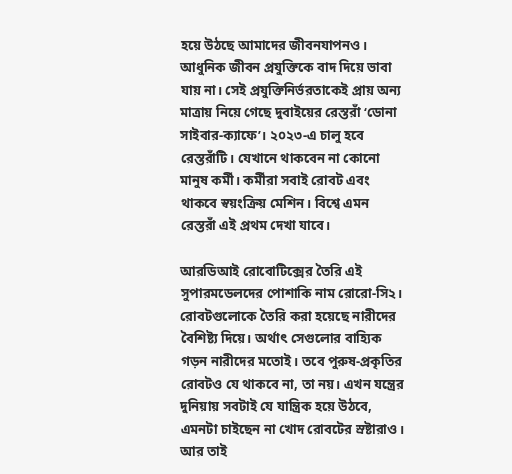হয়ে উঠছে আমাদের জীবনযাপনও। আধুনিক জীবন প্রযুক্তিকে বাদ দিয়ে ভাবা যায় না। সেই প্রযুক্তিনির্ভরতাকেই প্রায় অন্য মাত্রায় নিয়ে গেছে দুবাইয়ের রেস্তরাঁ ‘ডোনা সাইবার-ক্যাফে’। ২০২৩-এ চালু হবে রেস্তরাঁটি। যেখানে থাকবেন না কোনো মানুষ কর্মী। কর্মীরা সবাই রোবট এবং থাকবে স্বয়ংক্রিয় মেশিন। বিশ্বে এমন রেস্তরাঁ এই প্রথম দেখা যাবে।

আরডিআই রোবোটিক্সের তৈরি এই সুপারমডেলদের পোশাকি নাম রোরো-সি২। রোবটগুলোকে তৈরি করা হয়েছে নারীদের বৈশিষ্ট্য দিয়ে। অর্থাৎ সেগুলোর বাহ্যিক গড়ন নারীদের মতোই। তবে পুরুষ-প্রকৃতির রোবটও যে থাকবে না, তা নয়। এখন যন্ত্রের দুনিয়ায় সবটাই যে যান্ত্রিক হয়ে উঠবে, এমনটা চাইছেন না খোদ রোবটের স্রষ্টারাও। আর তাই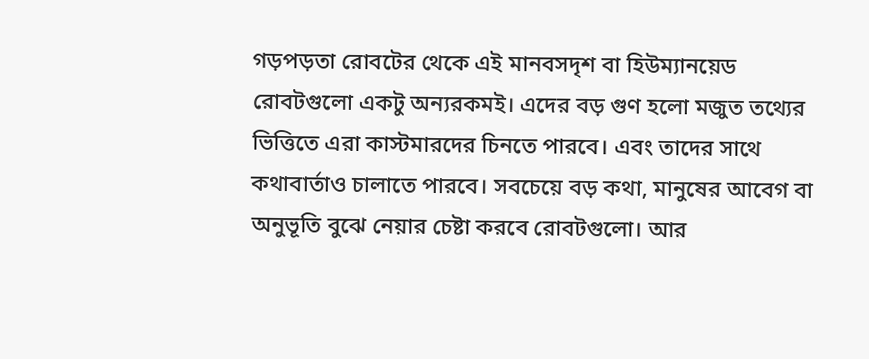গড়পড়তা রোবটের থেকে এই মানবসদৃশ বা হিউম্যানয়েড রোবটগুলো একটু অন্যরকমই। এদের বড় গুণ হলো মজুত তথ্যের ভিত্তিতে এরা কাস্টমারদের চিনতে পারবে। এবং তাদের সাথে কথাবার্তাও চালাতে পারবে। সবচেয়ে বড় কথা, মানুষের আবেগ বা অনুভূতি বুঝে নেয়ার চেষ্টা করবে রোবটগুলো। আর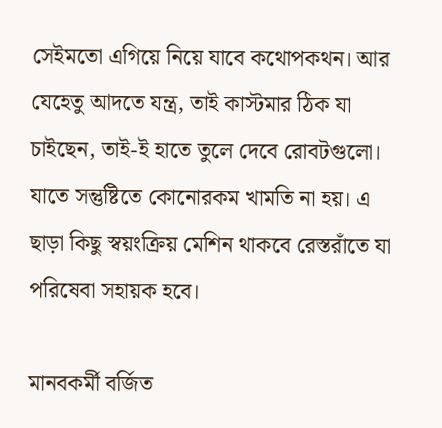সেইমতো এগিয়ে নিয়ে যাবে কথোপকথন। আর যেহেতু আদতে যন্ত্র, তাই কাস্টমার ঠিক যা চাইছেন, তাই-ই হাতে তুলে দেবে রোবটগুলো। যাতে সন্তুষ্টিতে কোনোরকম খামতি না হয়। এ ছাড়া কিছু স্বয়ংক্রিয় মেশিন থাকবে রেস্তরাঁতে যা পরিষেবা সহায়ক হবে।

মানবকর্মী বর্জিত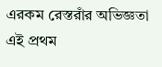এরকম রেস্তরাঁর অভিজ্ঞতা এই প্রথম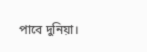পাবে দুনিয়া।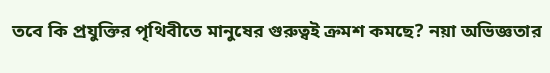তবে কি প্রযুক্তির পৃথিবীতে মানুষের গুরুত্বই ক্রমশ কমছে? নয়া অভিজ্ঞতার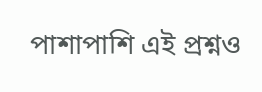পাশাপাশি এই প্রশ্নও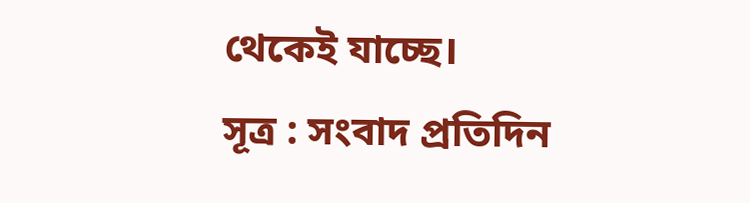থেকেই যাচ্ছে।
সূত্র : সংবাদ প্রতিদিন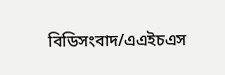বিডিসংবাদ/এএইচএস